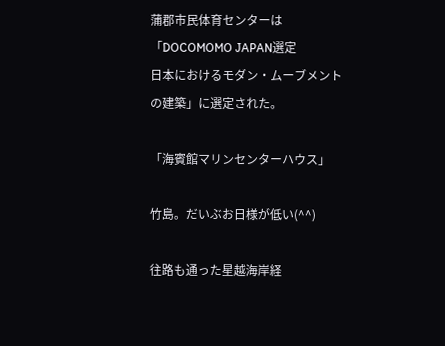蒲郡市民体育センターは「DOCOMOMO JAPAN選定
日本におけるモダン・ムーブメントの建築」に選定された。

「海賓館マリンセンターハウス」

竹島。だいぶお日様が低い(^^)

往路も通った星越海岸経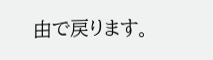由で戻ります。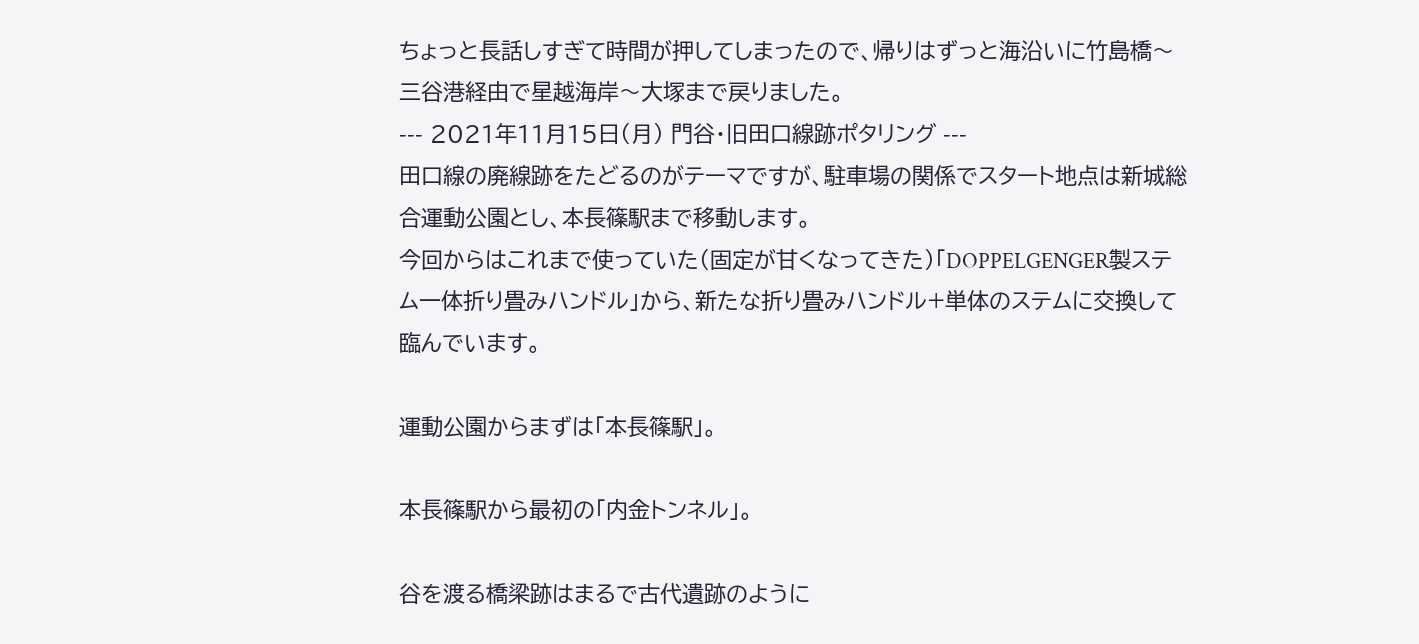ちょっと長話しすぎて時間が押してしまったので、帰りはずっと海沿いに竹島橋〜三谷港経由で星越海岸〜大塚まで戻りました。
--- 2021年11月15日(月) 門谷・旧田口線跡ポタリング ---
田口線の廃線跡をたどるのがテーマですが、駐車場の関係でスタート地点は新城総合運動公園とし、本長篠駅まで移動します。
今回からはこれまで使っていた(固定が甘くなってきた)「DOPPELGENGER製ステム一体折り畳みハンドル」から、新たな折り畳みハンドル+単体のステムに交換して臨んでいます。

運動公園からまずは「本長篠駅」。

本長篠駅から最初の「内金トンネル」。

谷を渡る橋梁跡はまるで古代遺跡のように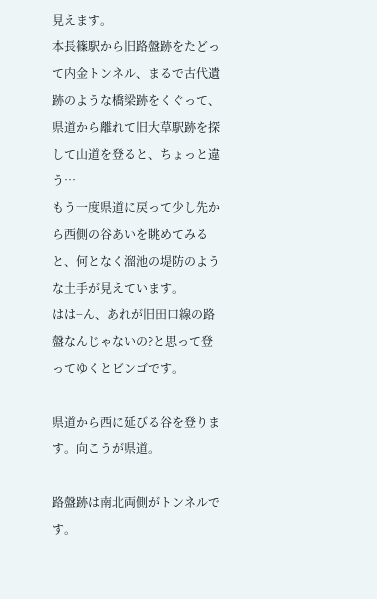見えます。
本長篠駅から旧路盤跡をたどって内金トンネル、まるで古代遺跡のような橋梁跡をくぐって、県道から離れて旧大草駅跡を探して山道を登ると、ちょっと違う…
もう一度県道に戻って少し先から西側の谷あいを眺めてみると、何となく溜池の堤防のような土手が見えています。
はは−ん、あれが旧田口線の路盤なんじゃないの?と思って登ってゆくとビンゴです。

県道から西に延びる谷を登ります。向こうが県道。

路盤跡は南北両側がトンネルです。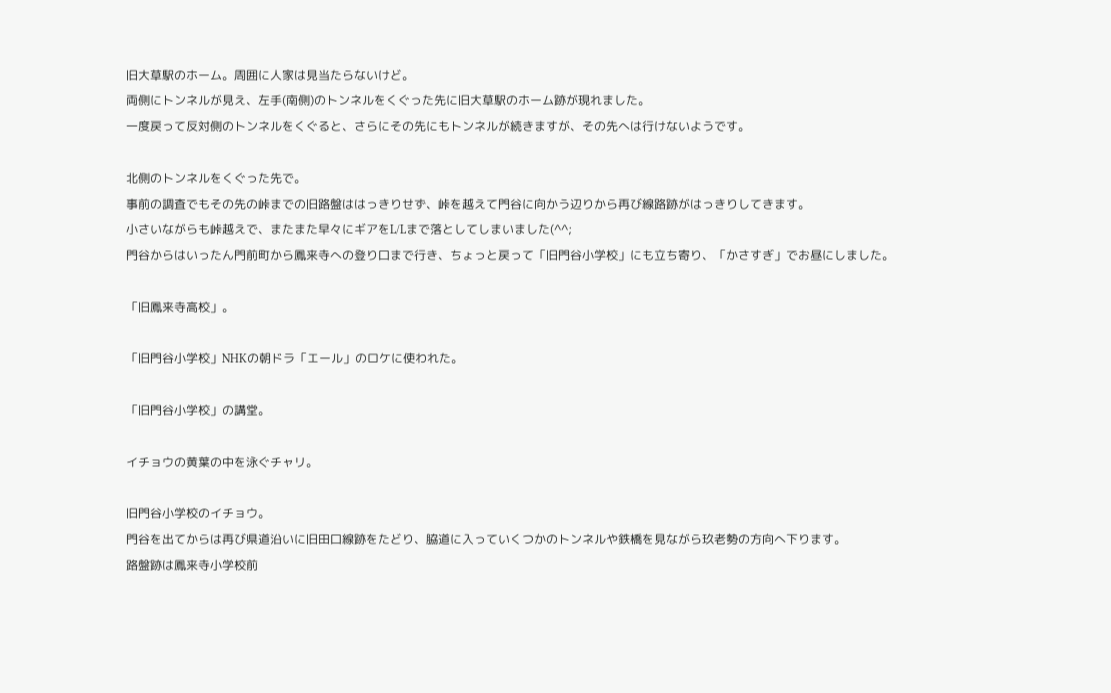旧大草駅のホーム。周囲に人家は見当たらないけど。
両側にトンネルが見え、左手(南側)のトンネルをくぐった先に旧大草駅のホーム跡が現れました。
一度戻って反対側のトンネルをくぐると、さらにその先にもトンネルが続きますが、その先へは行けないようです。

北側のトンネルをくぐった先で。
事前の調査でもその先の峠までの旧路盤ははっきりせず、峠を越えて門谷に向かう辺りから再び線路跡がはっきりしてきます。
小さいながらも峠越えで、またまた早々にギアをL/Lまで落としてしまいました(^^;
門谷からはいったん門前町から鳳来寺への登り口まで行き、ちょっと戻って「旧門谷小学校」にも立ち寄り、「かさすぎ」でお昼にしました。

「旧鳳来寺高校」。

「旧門谷小学校」NHKの朝ドラ「エール」のロケに使われた。

「旧門谷小学校」の講堂。

イチョウの黄葉の中を泳ぐチャリ。

旧門谷小学校のイチョウ。
門谷を出てからは再び県道沿いに旧田口線跡をたどり、脇道に入っていくつかのトンネルや鉄橋を見ながら玖老勢の方向へ下ります。
路盤跡は鳳来寺小学校前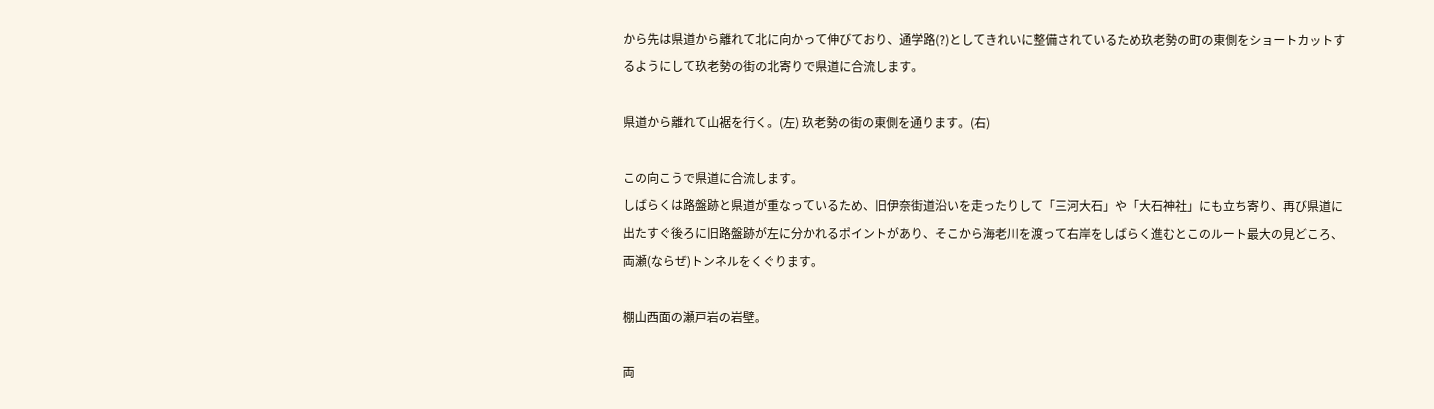から先は県道から離れて北に向かって伸びており、通学路(?)としてきれいに整備されているため玖老勢の町の東側をショートカットするようにして玖老勢の街の北寄りで県道に合流します。

県道から離れて山裾を行く。(左) 玖老勢の街の東側を通ります。(右)

この向こうで県道に合流します。
しばらくは路盤跡と県道が重なっているため、旧伊奈街道沿いを走ったりして「三河大石」や「大石神社」にも立ち寄り、再び県道に出たすぐ後ろに旧路盤跡が左に分かれるポイントがあり、そこから海老川を渡って右岸をしばらく進むとこのルート最大の見どころ、両瀬(ならぜ)トンネルをくぐります。

棚山西面の瀬戸岩の岩壁。

両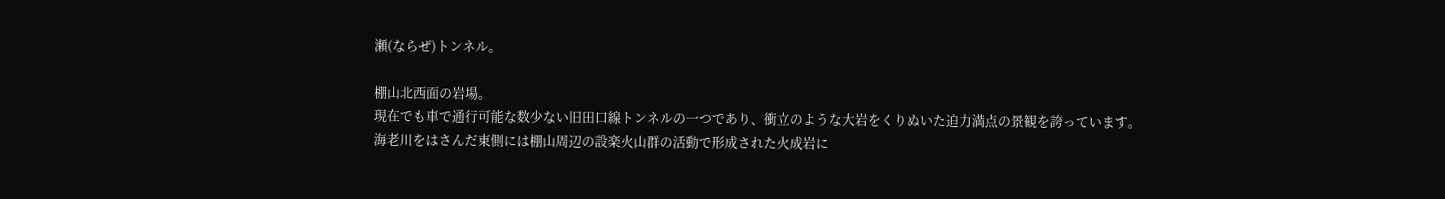瀬(ならぜ)トンネル。

棚山北西面の岩場。
現在でも車で通行可能な数少ない旧田口線トンネルの一つであり、衝立のような大岩をくりぬいた迫力満点の景観を誇っています。
海老川をはさんだ東側には棚山周辺の設楽火山群の活動で形成された火成岩に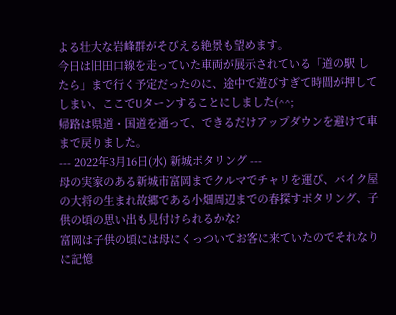よる壮大な岩峰群がそびえる絶景も望めます。
今日は旧田口線を走っていた車両が展示されている「道の駅 したら」まで行く予定だったのに、途中で遊びすぎて時間が押してしまい、ここでUターンすることにしました(^^;
帰路は県道・国道を通って、できるだけアップダウンを避けて車まで戻りました。
--- 2022年3月16日(水) 新城ポタリング ---
母の実家のある新城市富岡までクルマでチャリを運び、バイク屋の大将の生まれ故郷である小畑周辺までの春探すポタリング、子供の頃の思い出も見付けられるかな?
富岡は子供の頃には母にくっついてお客に来ていたのでそれなりに記憶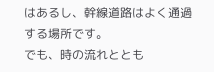はあるし、幹線道路はよく通過する場所です。
でも、時の流れととも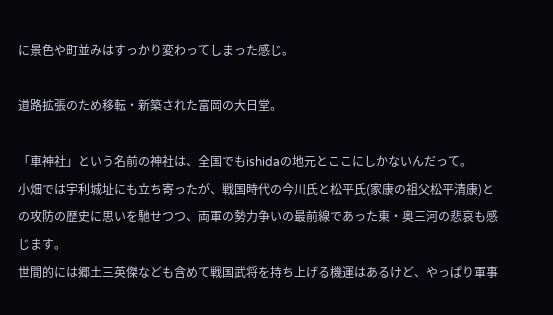に景色や町並みはすっかり変わってしまった感じ。

道路拡張のため移転・新築された富岡の大日堂。

「車神社」という名前の神社は、全国でもishidaの地元とここにしかないんだって。
小畑では宇利城址にも立ち寄ったが、戦国時代の今川氏と松平氏(家康の祖父松平清康)との攻防の歴史に思いを馳せつつ、両軍の勢力争いの最前線であった東・奥三河の悲哀も感じます。
世間的には郷土三英傑なども含めて戦国武将を持ち上げる機運はあるけど、やっぱり軍事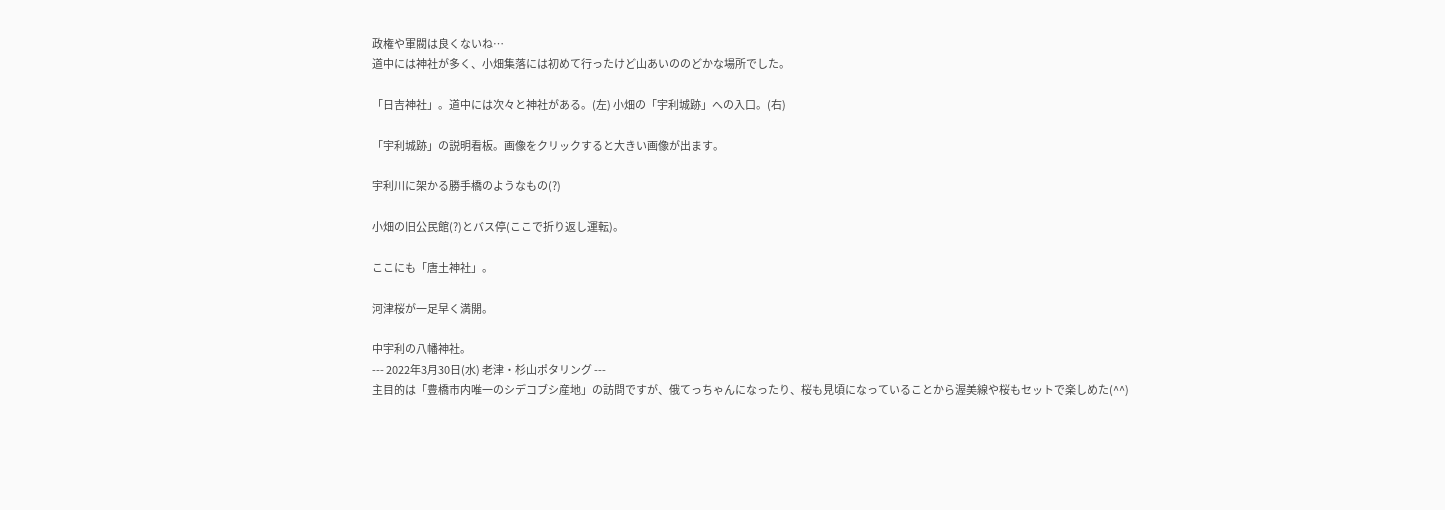政権や軍閥は良くないね…
道中には神社が多く、小畑集落には初めて行ったけど山あいののどかな場所でした。

「日吉神社」。道中には次々と神社がある。(左) 小畑の「宇利城跡」への入口。(右)

「宇利城跡」の説明看板。画像をクリックすると大きい画像が出ます。

宇利川に架かる勝手橋のようなもの(?)

小畑の旧公民館(?)とバス停(ここで折り返し運転)。

ここにも「唐土神社」。

河津桜が一足早く満開。

中宇利の八幡神社。
--- 2022年3月30日(水) 老津・杉山ポタリング ---
主目的は「豊橋市内唯一のシデコブシ産地」の訪問ですが、俄てっちゃんになったり、桜も見頃になっていることから渥美線や桜もセットで楽しめた(^^)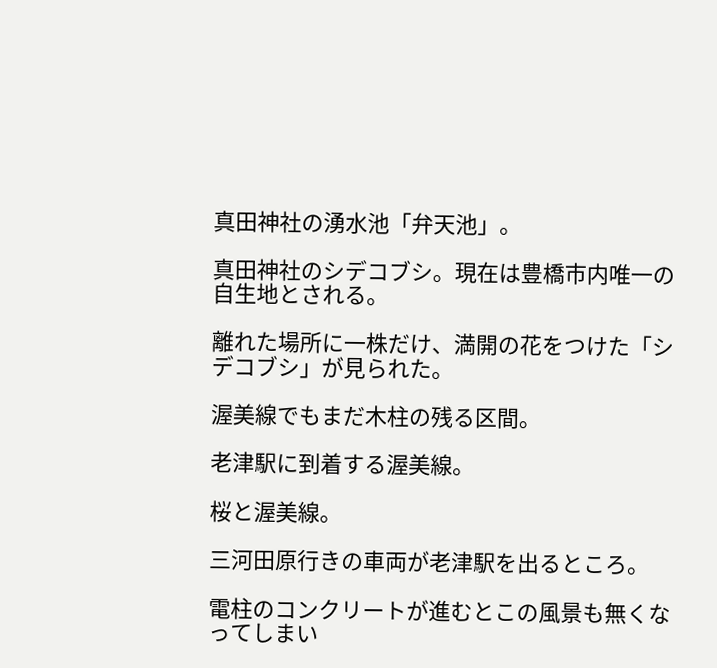真田神社の湧水池「弁天池」。

真田神社のシデコブシ。現在は豊橋市内唯一の自生地とされる。

離れた場所に一株だけ、満開の花をつけた「シデコブシ」が見られた。

渥美線でもまだ木柱の残る区間。

老津駅に到着する渥美線。

桜と渥美線。

三河田原行きの車両が老津駅を出るところ。

電柱のコンクリートが進むとこの風景も無くなってしまい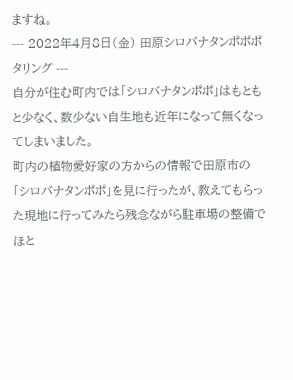ますね。
--- 2022年4月8日(金) 田原シロバナタンポポポタリング ---
自分が住む町内では「シロバナタンポポ」はもともと少なく、数少ない自生地も近年になって無くなってしまいました。
町内の植物愛好家の方からの情報で田原市の「シロバナタンポポ」を見に行ったが、教えてもらった現地に行ってみたら残念ながら駐車場の整備でほと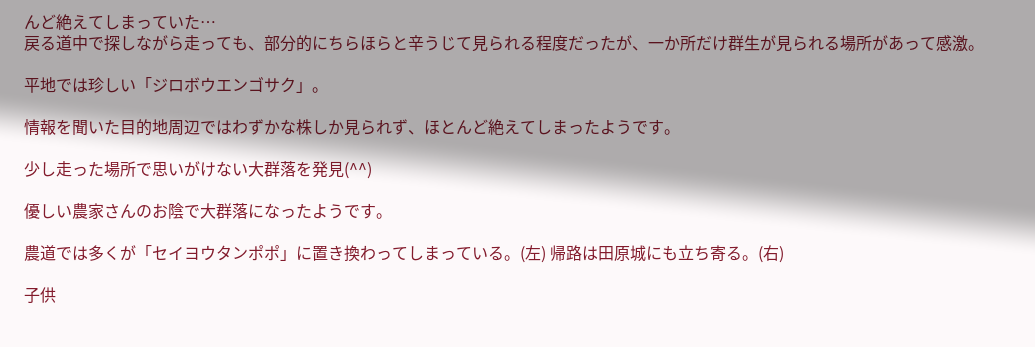んど絶えてしまっていた…
戻る道中で探しながら走っても、部分的にちらほらと辛うじて見られる程度だったが、一か所だけ群生が見られる場所があって感激。

平地では珍しい「ジロボウエンゴサク」。

情報を聞いた目的地周辺ではわずかな株しか見られず、ほとんど絶えてしまったようです。

少し走った場所で思いがけない大群落を発見(^^)

優しい農家さんのお陰で大群落になったようです。

農道では多くが「セイヨウタンポポ」に置き換わってしまっている。(左) 帰路は田原城にも立ち寄る。(右)

子供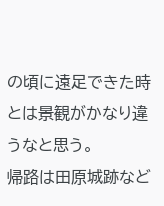の頃に遠足できた時とは景観がかなり違うなと思う。
帰路は田原城跡など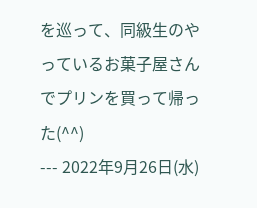を巡って、同級生のやっているお菓子屋さんでプリンを買って帰った(^^)
--- 2022年9月26日(水)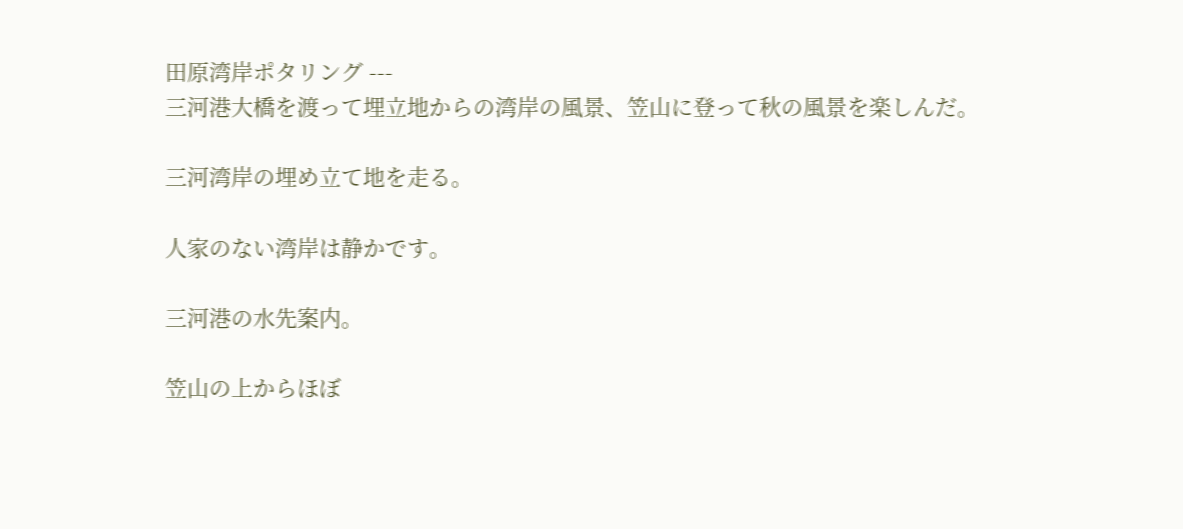田原湾岸ポタリング ---
三河港大橋を渡って埋立地からの湾岸の風景、笠山に登って秋の風景を楽しんだ。

三河湾岸の埋め立て地を走る。

人家のない湾岸は静かです。

三河港の水先案内。

笠山の上からほぼ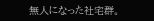無人になった社宅群。